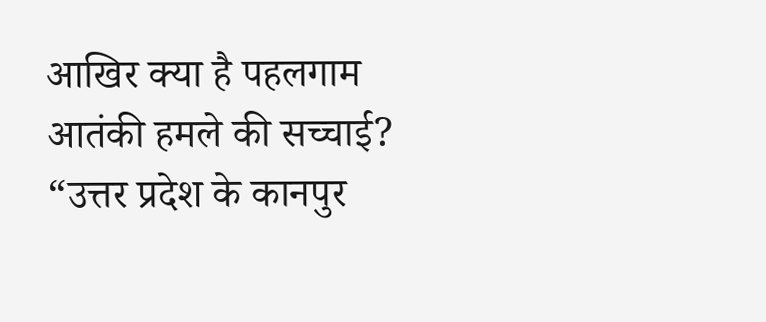आखिर क्या है पहलगाम आतंकी हमले की सच्चाई?
“उत्तर प्रदेश के कानपुर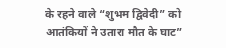के रहने वाले “शुभम द्विवेदी” को आतंकियों ने उतारा मौत के घाट”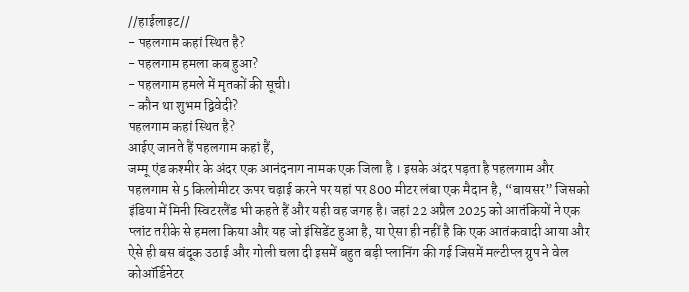//हाईलाइट//
- पहलगाम कहां स्थित है?
- पहलगाम हमला कब हुआ?
- पहलगाम हमले में मृतकों की सूची।
- कौन था शुभम द्विवेदी?
पहलगाम कहां स्थित है?
आईए जानते हैं पहलगाम कहां हैं,
जम्मू एंड कश्मीर के अंदर एक आनंदनाग नामक एक जिला है । इसके अंदर पड़ता है पहलगाम और पहलगाम से 5 किलोमीटर ऊपर चढ़ाई करने पर यहां पर 800 मीटर लंबा एक मैदान है, “बायसर” जिसको इंडिया में मिनी स्विटरलैंड भी कहते हैं और यही वह जगह है। जहां 22 अप्रैल 2025 को आतंकियों ने एक प्लांट तरीके से हमला किया और यह जो इंसिडेंट हुआ है, या ऐसा ही नहीं है कि एक आतंकवादी आया और ऐसे ही बस बंदूक उठाई और गोली चला दी इसमें बहुत बड़ी प्लानिंग की गई जिसमें मल्टीप्ल ग्रुप ने वेल कोऑर्डिनेटर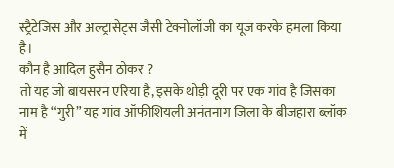स्ट्रैटेजिस और अल्ट्रासेट्स जैसी टेक्नोलॉजी का यूज करके हमला किया है।
कौन है आदिल हुसैन ठोकर ?
तो यह जो बायसरन एरिया है, इसके थोड़ी दूरी पर एक गांव है जिसका नाम है “गुरी” यह गांव ऑफीशियली अनंतनाग जिला के बीजहारा ब्लॉक में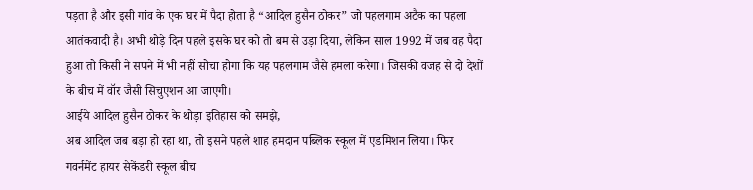पड़ता है और इसी गांव के एक घर में पैदा होता है “आदिल हुसैन ठोकर” जो पहलगाम अटैक का पहला आतंकवादी है। अभी थोड़े दिन पहले इसके घर को तो बम से उड़ा दिया, लेकिन साल 1992 में जब वह पैदा हुआ तो किसी ने सपने में भी नहीं सोचा होगा कि यह पहलगाम जैसे हमला करेगा। जिसकी वजह से दो देशों के बीच में वॉर जैसी सिचुएशन आ जाएगी।
आईये आदिल हुसैन ठोकर के थोड़ा इतिहास को समझे,
अब आदिल जब बड़ा हो रहा था, तो इसने पहले शाह हमदान पब्लिक स्कूल में एडमिशन लिया। फिर गवर्नमेंट हायर सेकेंडरी स्कूल बीच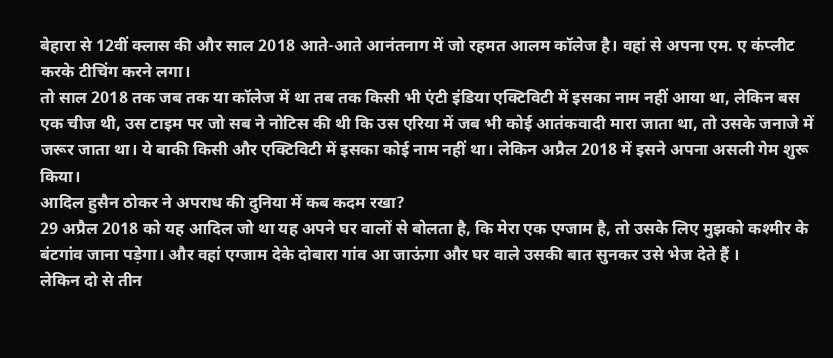बेहारा से 12वीं क्लास की और साल 2018 आते-आते आनंतनाग में जो रहमत आलम कॉलेज है। वहां से अपना एम. ए कंप्लीट करके टीचिंग करने लगा।
तो साल 2018 तक जब तक या कॉलेज में था तब तक किसी भी एंटी इंडिया एक्टिविटी में इसका नाम नहीं आया था, लेकिन बस एक चीज थी, उस टाइम पर जो सब ने नोटिस की थी कि उस एरिया में जब भी कोई आतंकवादी मारा जाता था, तो उसके जनाजे में जरूर जाता था। ये बाकी किसी और एक्टिविटी में इसका कोई नाम नहीं था। लेकिन अप्रैल 2018 में इसने अपना असली गेम शुरू किया।
आदिल हुसैन ठोकर ने अपराध की दुनिया में कब कदम रखा?
29 अप्रैल 2018 को यह आदिल जो था यह अपने घर वालों से बोलता है, कि मेरा एक एग्जाम है, तो उसके लिए मुझको कश्मीर के बंटगांव जाना पड़ेगा। और वहां एग्जाम देके दोबारा गांव आ जाऊंगा और घर वाले उसकी बात सुनकर उसे भेज देते हैं ।
लेकिन दो से तीन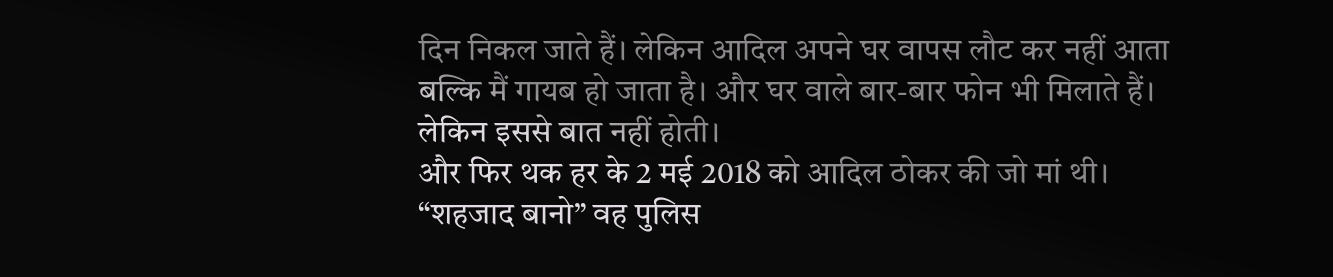दिन निकल जाते हैं। लेकिन आदिल अपने घर वापस लौट कर नहीं आता बल्कि मैं गायब हो जाता है। और घर वाले बार-बार फोन भी मिलाते हैं। लेकिन इससे बात नहीं होती।
और फिर थक हर के 2 मई 2018 को आदिल ठोकर की जो मां थी। “शहजाद बानो” वह पुलिस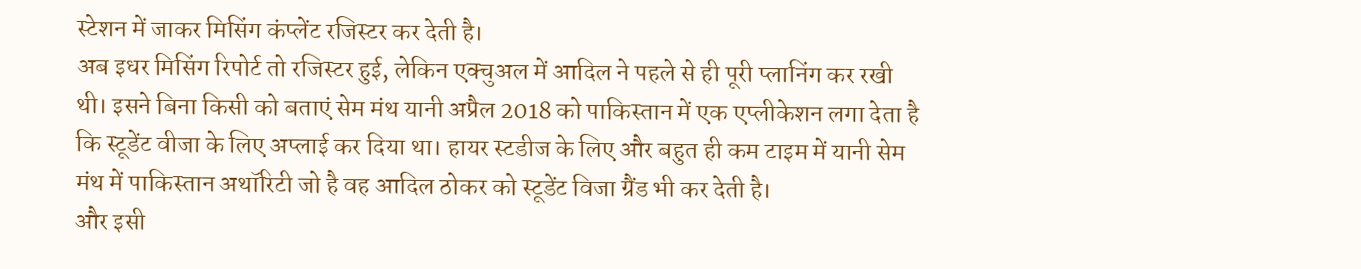स्टेशन में जाकर मिसिंग कंप्लेंट रजिस्टर कर देती है।
अब इधर मिसिंग रिपोर्ट तो रजिस्टर हुई, लेकिन एक्चुअल में आदिल ने पहले से ही पूरी प्लानिंग कर रखी थी। इसने बिना किसी को बताएं सेम मंथ यानी अप्रैल 2018 को पाकिस्तान में एक एप्लीकेशन लगा देता है कि स्टूडेंट वीजा के लिए अप्लाई कर दिया था। हायर स्टडीज के लिए और बहुत ही कम टाइम में यानी सेम मंथ में पाकिस्तान अथॉरिटी जो है वह आदिल ठोकर को स्टूडेंट विजा ग्रैंड भी कर देती है।
और इसी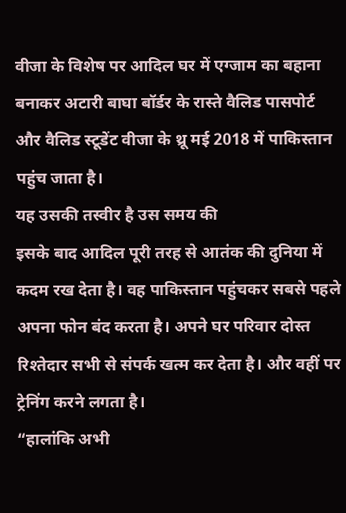वीजा के विशेष पर आदिल घर में एग्जाम का बहाना बनाकर अटारी बाघा बॉर्डर के रास्ते वैलिड पासपोर्ट और वैलिड स्टूडेंट वीजा के थ्रू मई 2018 में पाकिस्तान पहुंच जाता है।
यह उसकी तस्वीर है उस समय की
इसके बाद आदिल पूरी तरह से आतंक की दुनिया में कदम रख देता है। वह पाकिस्तान पहुंचकर सबसे पहले अपना फोन बंद करता है। अपने घर परिवार दोस्त रिश्तेदार सभी से संपर्क खत्म कर देता है। और वहीं पर ट्रेनिंग करने लगता है।
“हालांकि अभी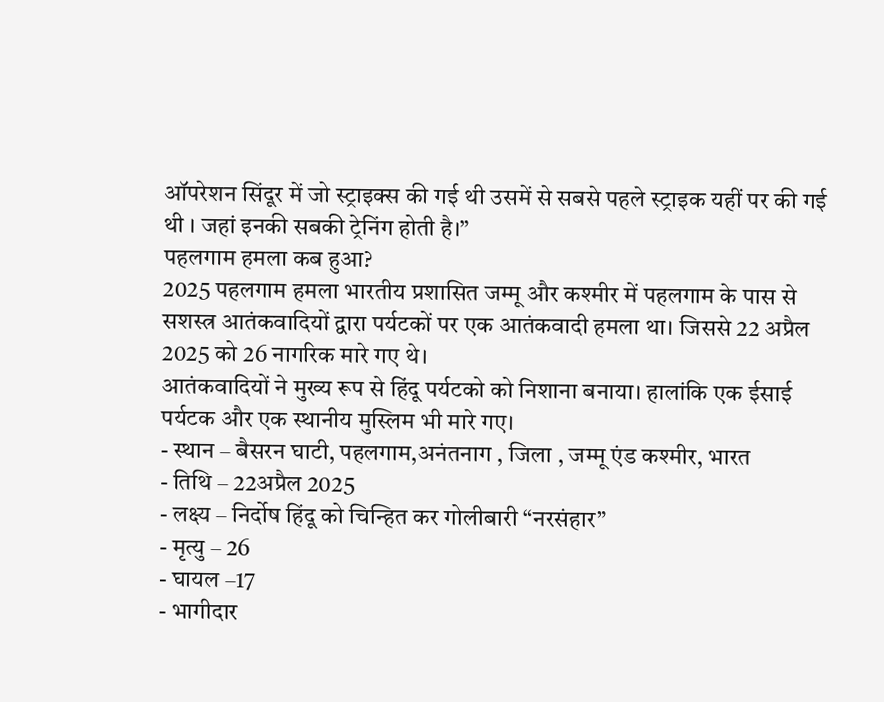ऑपरेशन सिंदूर में जो स्ट्राइक्स की गई थी उसमें से सबसे पहले स्ट्राइक यहीं पर की गई थी । जहां इनकी सबकी ट्रेनिंग होती है।”
पहलगाम हमला कब हुआ?
2025 पहलगाम हमला भारतीय प्रशासित जम्मू और कश्मीर में पहलगाम के पास से सशस्त्र आतंकवादियों द्वारा पर्यटकों पर एक आतंकवादी हमला था। जिससे 22 अप्रैल 2025 को 26 नागरिक मारे गए थे।
आतंकवादियों ने मुख्य रूप से हिंदू पर्यटको को निशाना बनाया। हालांकि एक ईसाई पर्यटक और एक स्थानीय मुस्लिम भी मारे गए।
- स्थान – बैसरन घाटी, पहलगाम,अनंतनाग , जिला , जम्मू एंड कश्मीर, भारत
- तिथि – 22अप्रैल 2025
- लक्ष्य – निर्दोष हिंदू को चिन्हित कर गोलीबारी “नरसंहार”
- मृत्यु – 26
- घायल –17
- भागीदार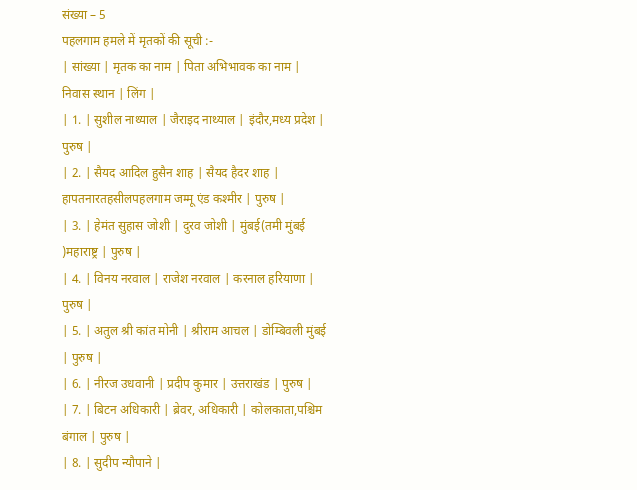संख्या – 5
पहलगाम हमले में मृतकों की सूची :-
| सांख्या | मृतक का नाम | पिता अभिभावक का नाम | निवास स्थान | लिंग |
| 1. | सुशील नाथ्याल | जैराइद नाथ्याल | इंदौर,मध्य प्रदेश | पुरुष |
| 2. | सैयद आदिल हुसैन शाह | सैयद हैदर शाह | हापतनारतहसीलपहलगाम जम्मू एंड कश्मीर | पुरुष |
| 3. | हेमंत सुहास जोशी | दुरव जोशी | मुंबई(तमी मुंबई )महाराष्ट्र | पुरुष |
| 4. | विनय नरवाल | राजेश नरवाल | करनाल हरियाणा | पुरुष |
| 5. | अतुल श्री कांत मोनी | श्रीराम आचल | डोम्बिवली मुंबई | पुरुष |
| 6. | नीरज उधवानी | प्रदीप कुमार | उत्तराखंड | पुरुष |
| 7. | बिटन अधिकारी | ब्रेवर, अधिकारी | कोलकाता,पश्चिम बंगाल | पुरुष |
| 8. | सुदीप न्यौपाने |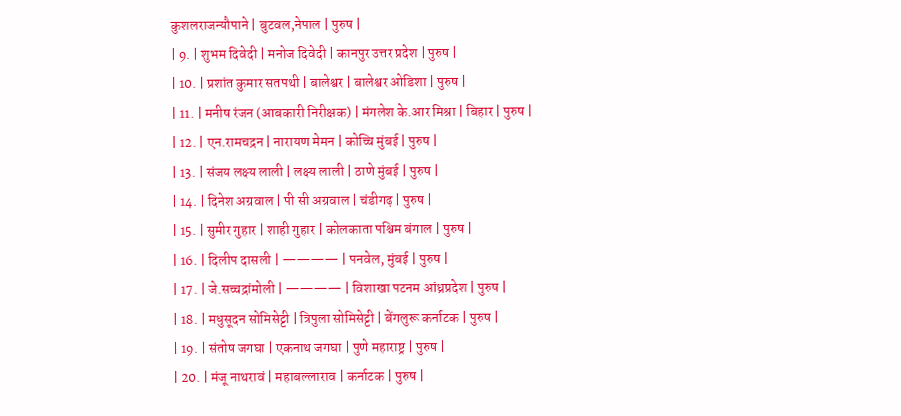कुशलराजन्यौपाने | बुटवल,नेपाल | पुरुष |
| 9. | शुभम दिवेदी | मनोज दिवेदी | कानपुर उत्तर प्रदेश | पुरुष |
| 10. | प्रशांत कुमार सतपथी | बालेश्वर | बालेश्वर ओडिशा | पुरुष |
| 11. | मनीष रंजन (आबकारी निरीक्षक) | मंगलेश के.आर मिश्रा | बिहार | पुरुष |
| 12. | एन.रामचद्रन | नारायण मेमन | कोच्चि मुंबई | पुरुष |
| 13. | संजय लक्ष्य लाली | लक्ष्य लाली | ठाणे मुंबई | पुरुष |
| 14. | दिनेश अग्रवाल | पी सी अग्रवाल | चंडीगढ़ | पुरुष |
| 15. | सुमीर गुहार | शाही गुहार | कोलकाता पश्चिम बंगाल | पुरुष |
| 16. | दिलीप दासली | ———— | पनवेल, मुंबई | पुरुष |
| 17. | जे.सच्चद्रांमोली | ———— | विशाखा पटनम आंध्रप्रदेश | पुरुष |
| 18. | मधुसूदन सोमिसेट्टी | त्रिपुला सोमिसेट्टी | बेंगलुरू कर्नाटक | पुरुष |
| 19. | संतोष जगघा | एकनाथ जगघा | पुणे महाराष्ट्र | पुरुष |
| 20. | मंजू नाथरावं | महाबल्लाराव | कर्नाटक | पुरुष |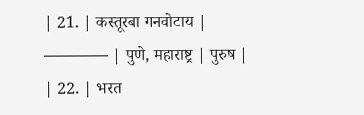| 21. | कस्तूरबा गनवोटाय | ———— | पुणे, महाराष्ट्र | पुरुष |
| 22. | भरत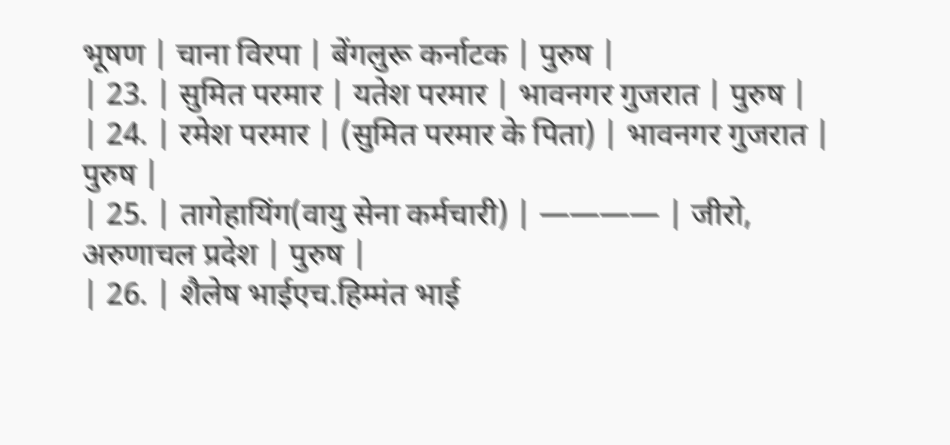भूषण | चाना विरपा | बेंगलुरू कर्नाटक | पुरुष |
| 23. | सुमित परमार | यतेश परमार | भावनगर गुजरात | पुरुष |
| 24. | रमेश परमार | (सुमित परमार के पिता) | भावनगर गुजरात | पुरुष |
| 25. | तागेहायिंग(वायु सेना कर्मचारी) | ———— | जीरो, अरुणाचल प्रदेश | पुरुष |
| 26. | शैलेष भाईएच.हिम्मंत भाई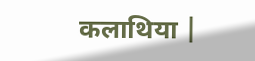कलाथिया |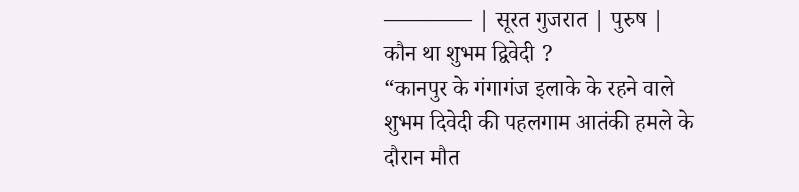———— | सूरत गुजरात | पुरुष |
कौन था शुभम द्विवेदी ?
“कानपुर के गंगागंज इलाके के रहने वाले शुभम दिवेदी की पहलगाम आतंकी हमले के दौरान मौत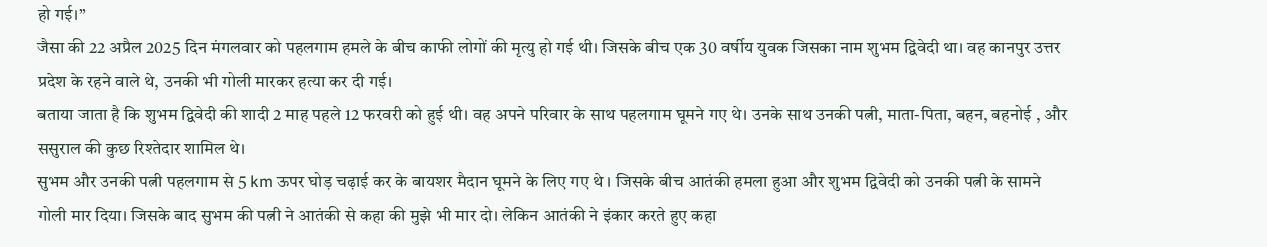हो गई।”
जैसा की 22 अप्रैल 2025 दिन मंगलवार को पहलगाम हमले के बीच काफी लोगों की मृत्यु हो गई थी। जिसके बीच एक 30 वर्षीय युवक जिसका नाम शुभम द्विवेदी था। वह कानपुर उत्तर प्रदेश के रहने वाले थे, उनकी भी गोली मारकर हत्या कर दी गई।
बताया जाता है कि शुभम द्विवेदी की शादी 2 माह पहले 12 फरवरी को हुई थी। वह अपने परिवार के साथ पहलगाम घूमने गए थे। उनके साथ उनकी पत्नी, माता-पिता, बहन, बहनोई , और ससुराल की कुछ रिश्तेदार शामिल थे।
सुभम और उनकी पत्नी पहलगाम से 5 km ऊपर घोड़ चढ़ाई कर के बायशर मैदान घूमने के लिए गए थे । जिसके बीच आतंकी हमला हुआ और शुभम द्विवेदी को उनकी पत्नी के सामने गोली मार दिया। जिसके बाद सुभम की पत्नी ने आतंकी से कहा की मुझे भी मार दो। लेकिन आतंकी ने इंकार करते हुए कहा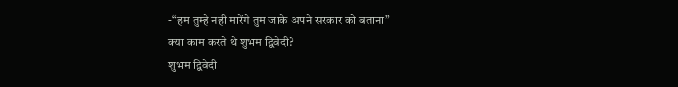-“हम तुम्हे नही मारेंगे तुम जाके अपने सरकार को बताना”
क्या काम करते थे शुभम द्विवेदी?
शुभम द्विवेदी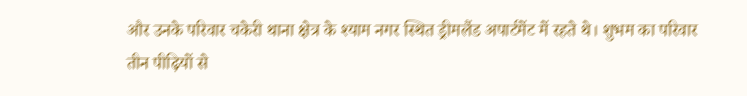और उनके परिवार चकेरी थाना क्षेत्र के श्याम नगर स्थित ड्रीमलैंड अपार्टमेंट में रहते थे। शुभम का परिवार तीन पीढ़ियों से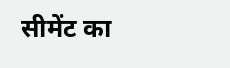सीमेंट का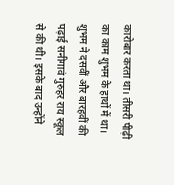कारोबार करता था। तीसरी पीढ़ी का काम शुभम के हाथों में था। शुभम ने दसवीं और बारहवीं की पढ़ाई सनीगावं गुरुहर राय स्कूल से की थी। इसके बाद उन्होंने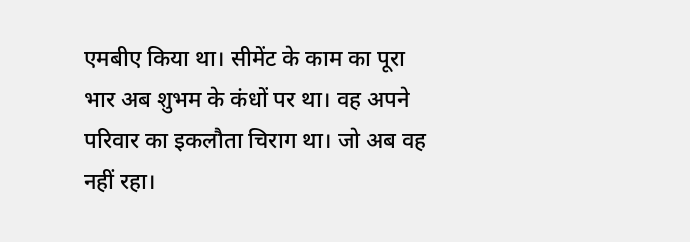एमबीए किया था। सीमेंट के काम का पूरा भार अब शुभम के कंधों पर था। वह अपने परिवार का इकलौता चिराग था। जो अब वह नहीं रहा।